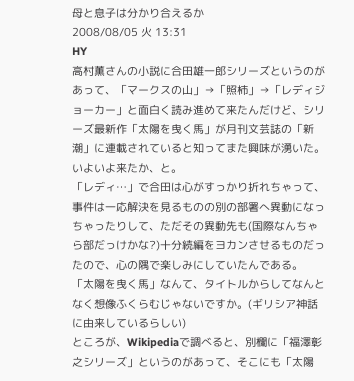母と息子は分かり合えるか
2008/08/05 火 13:31
HY
高村薫さんの小説に合田雄一郎シリーズというのがあって、「マークスの山」→「照柿」→「レディジョーカー」と面白く読み進めて来たんだけど、シリーズ最新作「太陽を曳く馬」が月刊文芸誌の「新潮」に連載されていると知ってまた興味が湧いた。
いよいよ来たか、と。
「レディ…」で合田は心がすっかり折れちゃって、事件は一応解決を見るものの別の部署へ異動になっちゃったりして、ただその異動先も(国際なんちゃら部だっけかな?)十分続編をヨカンさせるものだったので、心の隅で楽しみにしていたんである。
「太陽を曳く馬」なんて、タイトルからしてなんとなく想像ふくらむじゃないですか。(ギリシア神話に由来しているらしい)
ところが、Wikipediaで調べると、別欄に「福澤彰之シリーズ」というのがあって、そこにも「太陽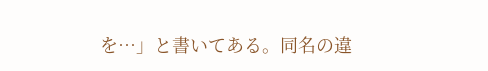を…」と書いてある。同名の違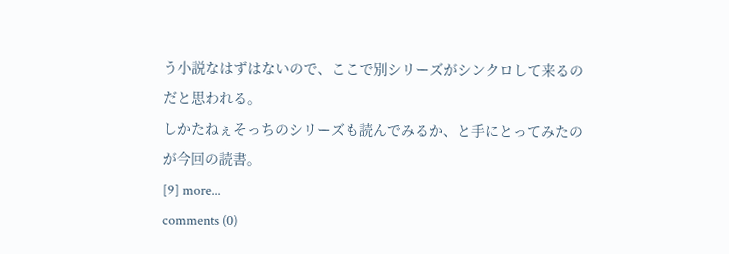う小説なはずはないので、ここで別シリーズがシンクロして来るのだと思われる。
しかたねぇそっちのシリーズも読んでみるか、と手にとってみたのが今回の読書。
[9] more...
comments (0)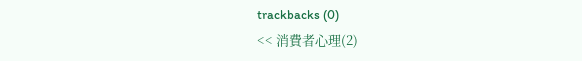trackbacks (0)
<< 消費者心理(2)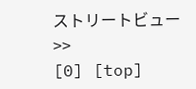ストリートビュー >>
[0] [top]